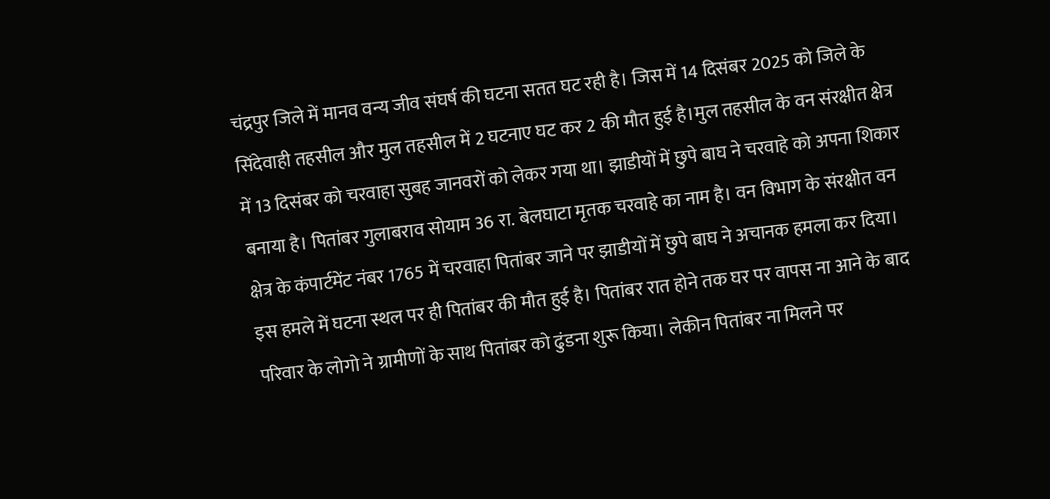चंद्रपुर जिले में मानव वन्य जीव संघर्ष की घटना सतत घट रही है। जिस में 14 दिसंबर 2025 को जिले के सिंदेवाही तहसील और मुल तहसील में 2 घटनाए घट कर 2 की मौत हुई है।मुल तहसील के वन संरक्षीत क्षेत्र में 13 दिसंबर को चरवाहा सुबह जानवरों को लेकर गया था। झाडीयों में छुपे बाघ ने चरवाहे को अपना शिकार बनाया है। पितांबर गुलाबराव सोयाम 36 रा. बेलघाटा मृतक चरवाहे का नाम है। वन विभाग के संरक्षीत वन क्षेत्र के कंपार्टमेंट नंबर 1765 में चरवाहा पितांबर जाने पर झाडीयों में छुपे बाघ ने अचानक हमला कर दिया। इस हमले में घटना स्थल पर ही पितांबर की मौत हुई है। पितांबर रात होने तक घर पर वापस ना आने के बाद परिवार के लोगो ने ग्रामीणों के साथ पितांबर को ढुंडना शुरू किया। लेकीन पितांबर ना मिलने पर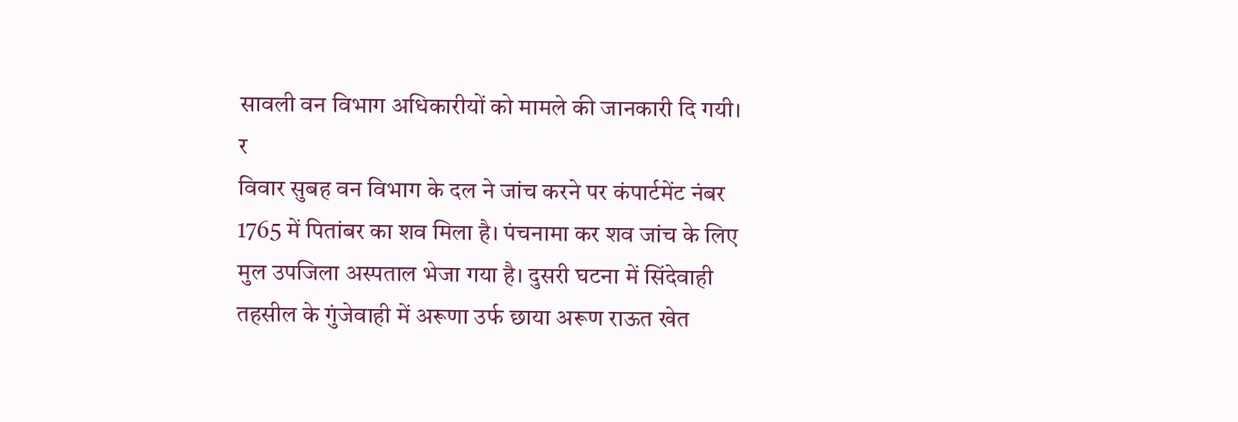सावली वन विभाग अधिकारीयों को मामले की जानकारी दि गयी। र
विवार सुबह वन विभाग के दल ने जांच करने पर कंपार्टमेंट नंबर 1765 में पितांबर का शव मिला है। पंचनामा कर शव जांच के लिए मुल उपजिला अस्पताल भेजा गया है। दुसरी घटना में सिंदेवाही तहसील के गुंजेवाही में अरूणा उर्फ छाया अरूण राऊत खेत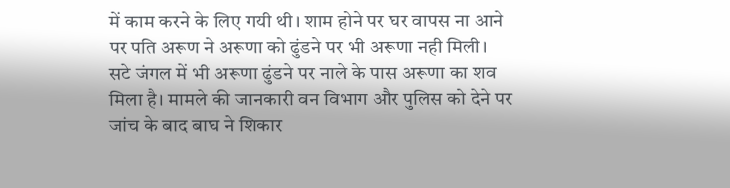में काम करने के लिए गयी थी। शाम होने पर घर वापस ना आने पर पति अरूण ने अरूणा को ढुंडने पर भी अरूणा नही मिली। सटे जंगल में भी अरूणा ढुंडने पर नाले के पास अरूणा का शव मिला है। मामले की जानकारी वन विभाग और पुलिस को देने पर जांच के बाद बाघ ने शिकार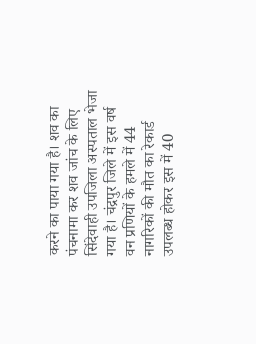करने का पाया गया है। शव का पंचनामा कर शव जांच के लिए सिंदेवाही उपजिला अस्पताल भेजा गया है। चंद्रपुर जिले में इस वर्ष वन प्रणियों के हमले में 44 नागरिकों की मौत का रेकार्ड उपलब्ध होकर इस में 40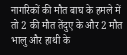नागरिकों की मौत बाघ के हमले में तो 2 की मौत तेंदुए के और 2 मौत भालु और हाथी के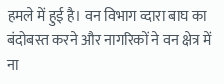हमले में हुई है। वन विभाग व्दारा बाघ का बंदोबस्त करने और नागरिकों ने वन क्षेत्र में ना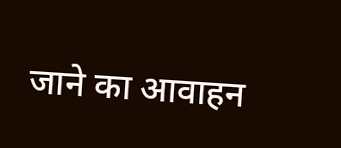जाने का आवाहन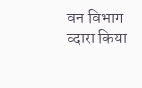वन विभाग व्दारा किया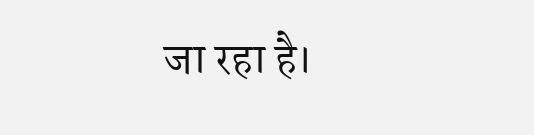जा रहा है।